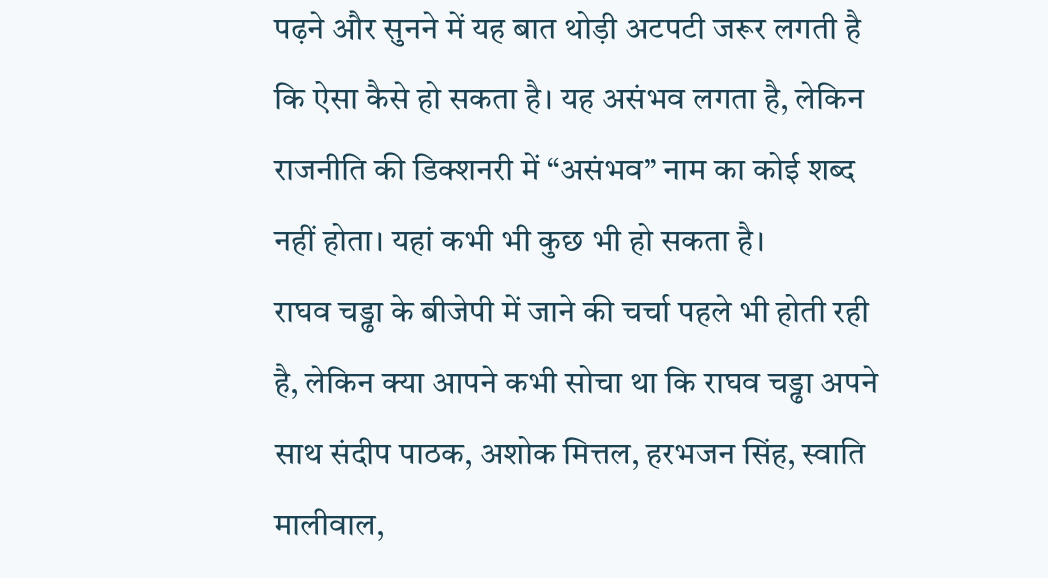पढ़ने और सुनने में यह बात थोड़ी अटपटी जरूर लगती है कि ऐसा कैसे हो सकता है। यह असंभव लगता है, लेकिन राजनीति की डिक्शनरी में “असंभव” नाम का कोई शब्द नहीं होता। यहां कभी भी कुछ भी हो सकता है।
राघव चड्ढा के बीजेपी में जाने की चर्चा पहले भी होती रही है, लेकिन क्या आपने कभी सोचा था कि राघव चड्ढा अपने साथ संदीप पाठक, अशोक मित्तल, हरभजन सिंह, स्वाति मालीवाल,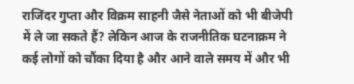राजिंदर गुप्ता और विक्रम साहनी जैसे नेताओं को भी बीजेपी में ले जा सकते हैं? लेकिन आज के राजनीतिक घटनाक्रम ने कई लोगों को चौंका दिया है और आने वाले समय में और भी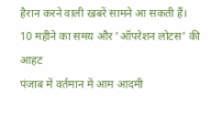हैरान करने वाली खबरें सामने आ सकती हैं।
10 महीने का समय और 'ऑपरेशन लोटस' की आहट
पंजाब में वर्तमान में आम आदमी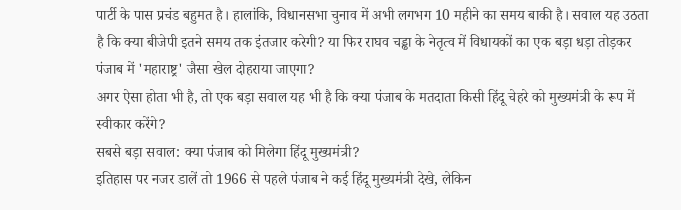पार्टी के पास प्रचंड बहुमत है। हालांकि, विधानसभा चुनाव में अभी लगभग 10 महीने का समय बाकी है। सवाल यह उठता है कि क्या बीजेपी इतने समय तक इंतजार करेगी? या फिर राघव चड्ढा के नेतृत्व में विधायकों का एक बड़ा धड़ा तोड़कर पंजाब में 'महाराष्ट्र' जैसा खेल दोहराया जाएगा?
अगर ऐसा होता भी है, तो एक बड़ा सवाल यह भी है कि क्या पंजाब के मतदाता किसी हिंदू चेहरे को मुख्यमंत्री के रूप में स्वीकार करेंगे?
सबसे बड़ा सवाल: क्या पंजाब को मिलेगा हिंदू मुख्यमंत्री?
इतिहास पर नजर डालें तो 1966 से पहले पंजाब ने कई हिंदू मुख्यमंत्री देखे, लेकिन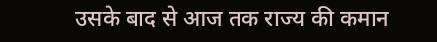उसके बाद से आज तक राज्य की कमान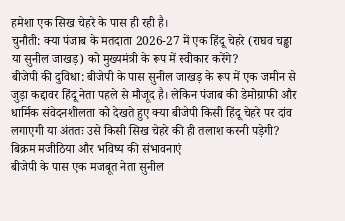हमेशा एक सिख चेहरे के पास ही रही है।
चुनौती: क्या पंजाब के मतदाता 2026-27 में एक हिंदू चेहरे (राघव चड्ढा या सुनील जाखड़) को मुख्यमंत्री के रूप में स्वीकार करेंगे?
बीजेपी की दुविधा: बीजेपी के पास सुनील जाखड़ के रूप में एक जमीन से जुड़ा कद्दावर हिंदू नेता पहले से मौजूद है। लेकिन पंजाब की डेमोग्राफी और धार्मिक संवेदनशीलता को देखते हुए क्या बीजेपी किसी हिंदू चेहरे पर दांव लगाएगी या अंततः उसे किसी सिख चेहरे की ही तलाश करनी पड़ेगी?
बिक्रम मजीठिया और भविष्य की संभावनाएं
बीजेपी के पास एक मजबूत नेता सुनील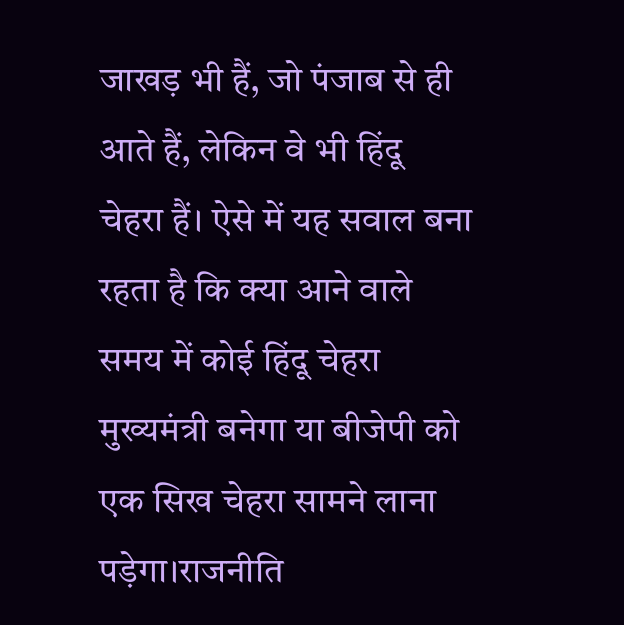जाखड़ भी हैं, जो पंजाब से ही आते हैं, लेकिन वे भी हिंदू चेहरा हैं। ऐसे में यह सवाल बना रहता है कि क्या आने वाले समय में कोई हिंदू चेहरा मुख्यमंत्री बनेगा या बीजेपी को एक सिख चेहरा सामने लाना पड़ेगा।राजनीति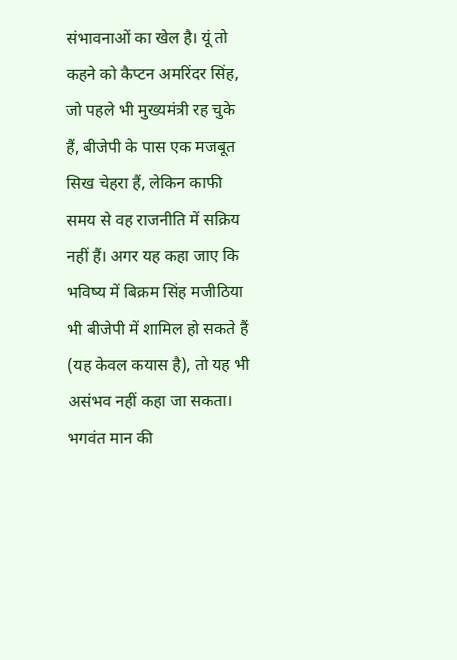संभावनाओं का खेल है। यूं तो कहने को कैप्टन अमरिंदर सिंह, जो पहले भी मुख्यमंत्री रह चुके हैं, बीजेपी के पास एक मजबूत सिख चेहरा हैं, लेकिन काफी समय से वह राजनीति में सक्रिय नहीं हैं। अगर यह कहा जाए कि भविष्य में बिक्रम सिंह मजीठिया भी बीजेपी में शामिल हो सकते हैं (यह केवल कयास है), तो यह भी असंभव नहीं कहा जा सकता।
भगवंत मान की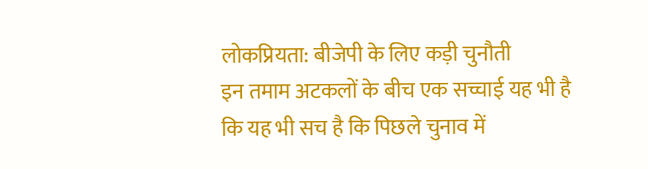लोकप्रियता: बीजेपी के लिए कड़ी चुनौती
इन तमाम अटकलों के बीच एक सच्चाई यह भी है कि यह भी सच है कि पिछले चुनाव में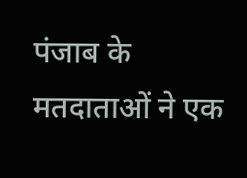पंजाब के मतदाताओं ने एक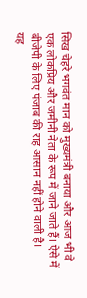सिख चेहरे भगवंत मान को मुख्यमंत्री बनाया और आज भी वे एक लोकप्रिय और जमीनी नेता के रूप में जाने जाते हैं। ऐसे में बीजेपी के लिए पंजाब की राह आसान नहीं होने वाली है।
यह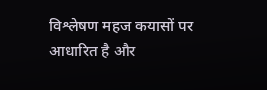विश्लेषण महज कयासों पर आधारित है और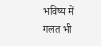भविष्य में गलत भी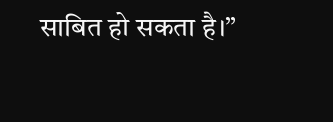साबित हो सकता है।”